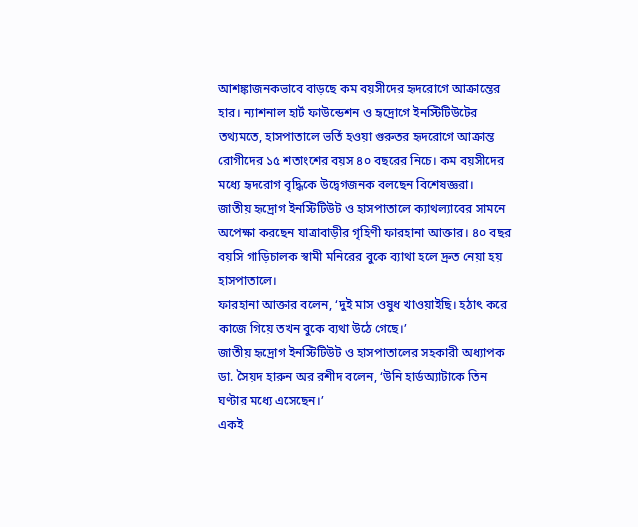আশঙ্কাজনকভাবে বাড়ছে কম বয়সীদের হৃদরোগে আক্রান্তের হার। ন্যাশনাল হার্ট ফাউন্ডেশন ও হৃদ্রোগে ইনস্টিটিউটের তথ্যমতে, হাসপাতালে ভর্তি হওয়া গুরুতর হৃদরোগে আক্রান্ত রোগীদের ১৫ শতাংশের বয়স ৪০ বছরের নিচে। কম বয়সীদের মধ্যে হৃদরোগ বৃদ্ধিকে উদ্বেগজনক বলছেন বিশেষজ্ঞরা।
জাতীয় হৃদ্রোগ ইনস্টিটিউট ও হাসপাতালে ক্যাথল্যাবের সামনে অপেক্ষা করছেন যাত্রাবাড়ীর গৃহিণী ফারহানা আক্তার। ৪০ বছর বয়সি গাড়িচালক স্বামী মনিরের বুকে ব্যাথা হলে দ্রুত নেয়া হয় হাসপাতালে।
ফারহানা আক্তার বলেন, ‘দুই মাস ওষুধ খাওয়াইছি। হঠাৎ করে কাজে গিয়ে তখন বুকে ব্যথা উঠে গেছে।’
জাতীয় হৃদ্রোগ ইনস্টিটিউট ও হাসপাতালের সহকারী অধ্যাপক ডা. সৈয়দ হারুন অর রশীদ বলেন, ‘উনি হার্ডঅ্যাটাকে তিন ঘণ্টার মধ্যে এসেছেন।’
একই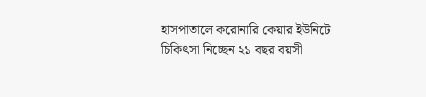হাসপাতালে করোনারি কেয়ার ইউনিটে চিকিৎসা নিচ্ছেন ২১ বছর বয়সী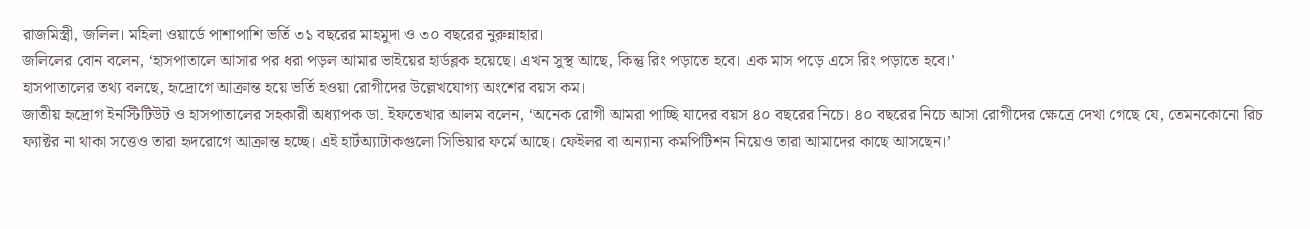রাজমিস্ত্রী, জলিল। মহিলা ওয়ার্ডে পাশাপাশি ভর্তি ৩১ বছরের মাহমুদা ও ৩০ বছরের নুরুন্নাহার।
জলিলের বোন বলেন, ‘হাসপাতালে আসার পর ধরা পড়ল আমার ভাইয়ের হার্ডব্লক হয়েছে। এখন সুস্থ আছে, কিন্তু রিং পড়াতে হবে। এক মাস পড়ে এসে রিং পড়াতে হবে।’
হাসপাতালের তথ্য বলছে, হৃদ্রোগে আক্রান্ত হয়ে ভর্তি হওয়া রোগীদের উল্লেখযোগ্য অংশের বয়স কম।
জাতীয় হৃদ্রোগ ইনস্টিটিউট ও হাসপাতালের সহকারী অধ্যাপক ডা. ইফতেখার আলম বলেন, ‘অনেক রোগী আমরা পাচ্ছি যাদের বয়স ৪০ বছরের নিচে। ৪০ বছরের নিচে আসা রোগীদের ক্ষেত্রে দেখা গেছে যে, তেমনকোনো রিচ ফ্যাক্টর না থাকা সত্তেও তারা হৃদরোগে আক্রান্ত হচ্ছে। এই হার্টঅ্যাটাকগুলো সিভিয়ার ফর্মে আছে। ফেইলর বা অন্যান্য কমপিটিশন নিয়েও তারা আমাদের কাছে আসছেন।’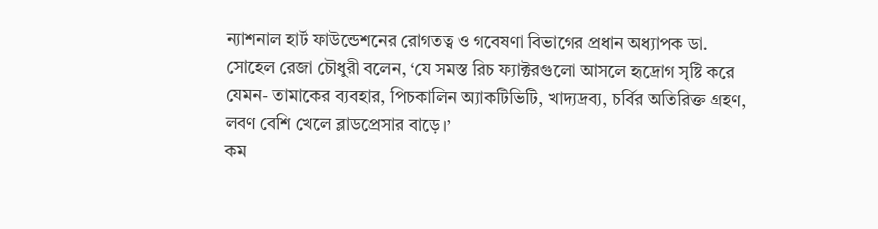ন্যাশনাল হার্ট ফাউন্ডেশনের রোগতত্ব ও গবেষণা বিভাগের প্রধান অধ্যাপক ডা. সোহেল রেজা চৌধুরী বলেন, ‘যে সমস্ত রিচ ফ্যাক্টরগুলো আসলে হৃদ্রোগ সৃষ্টি করে যেমন- তামাকের ব্যবহার, পিচকালিন অ্যাকটিভিটি, খাদ্যদ্রব্য, চর্বির অতিরিক্ত গ্রহণ, লবণ বেশি খেলে ব্লাডপ্রেসার বাড়ে।’
কম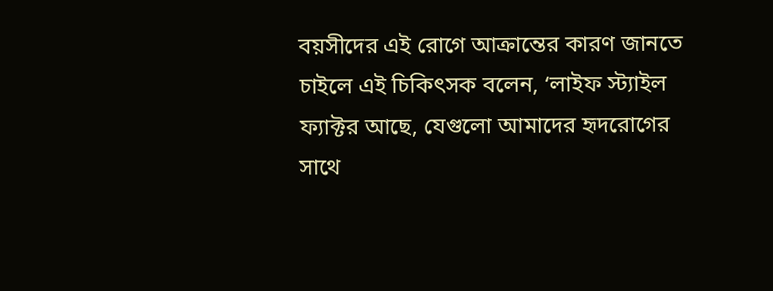বয়সীদের এই রোগে আক্রান্তের কারণ জানতে চাইলে এই চিকিৎসক বলেন, ‘লাইফ স্ট্যাইল ফ্যাক্টর আছে, যেগুলো আমাদের হৃদরোগের সাথে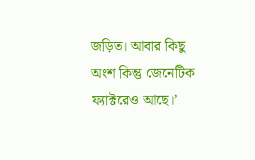জড়িত। আবার কিছু অংশ কিন্তু জেনেটিক ফ্যাক্টরেও আছে।’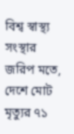বিশ্ব স্বাস্থ্য সংস্থার জরিপ মতে, দেশে মোট মৃত্যুর ৭১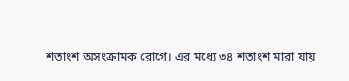শতাংশ অসংক্রামক রোগে। এর মধ্যে ৩৪ শতাংশ মারা যায়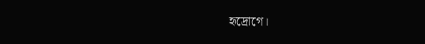হৃদ্রোগে।